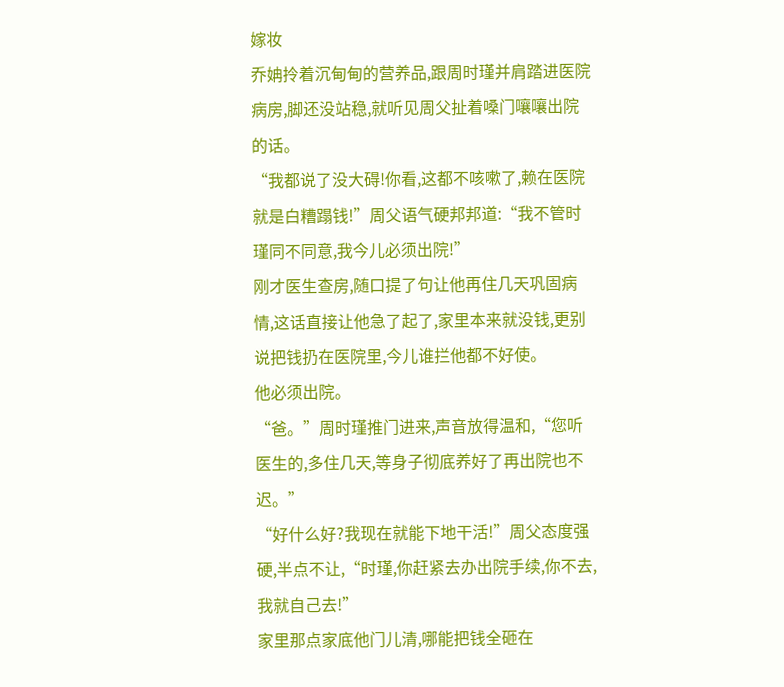嫁妆
乔姌拎着沉甸甸的营养品,跟周时瑾并肩踏进医院病房,脚还没站稳,就听见周父扯着嗓门嚷嚷出院的话。
“我都说了没大碍!你看,这都不咳嗽了,赖在医院就是白糟蹋钱!”周父语气硬邦邦道:“我不管时瑾同不同意,我今儿必须出院!”
刚才医生查房,随口提了句让他再住几天巩固病情,这话直接让他急了起了,家里本来就没钱,更别说把钱扔在医院里,今儿谁拦他都不好使。
他必须出院。
“爸。”周时瑾推门进来,声音放得温和,“您听医生的,多住几天,等身子彻底养好了再出院也不迟。”
“好什么好?我现在就能下地干活!”周父态度强硬,半点不让,“时瑾,你赶紧去办出院手续,你不去,我就自己去!”
家里那点家底他门儿清,哪能把钱全砸在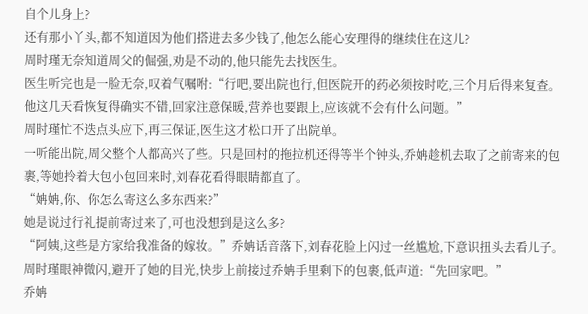自个儿身上?
还有那小丫头,都不知道因为他们搭进去多少钱了,他怎么能心安理得的继续住在这儿?
周时瑾无奈知道周父的倔强,劝是不动的,他只能先去找医生。
医生听完也是一脸无奈,叹着气嘱咐:“行吧,要出院也行,但医院开的药必须按时吃,三个月后得来复查。他这几天看恢复得确实不错,回家注意保暖,营养也要跟上,应该就不会有什么问题。”
周时瑾忙不迭点头应下,再三保证,医生这才松口开了出院单。
一听能出院,周父整个人都高兴了些。只是回村的拖拉机还得等半个钟头,乔姌趁机去取了之前寄来的包裹,等她拎着大包小包回来时,刘春花看得眼睛都直了。
“姌姌,你、你怎么寄这么多东西来?”
她是说过行礼提前寄过来了,可也没想到是这么多?
“阿姨,这些是方家给我准备的嫁妆。”乔姌话音落下,刘春花脸上闪过一丝尴尬,下意识扭头去看儿子。周时瑾眼神微闪,避开了她的目光,快步上前接过乔姌手里剩下的包裹,低声道:“先回家吧。”
乔姌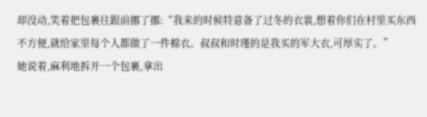却没动,笑着把包裹往跟前挪了挪:“我来的时候特意备了过冬的衣裳,想着你们在村里买东西不方便,就给家里每个人都做了一件棉衣。叔叔和时瑾的是我买的军大衣,可厚实了。”
她说着,麻利地拆开一个包裹,拿出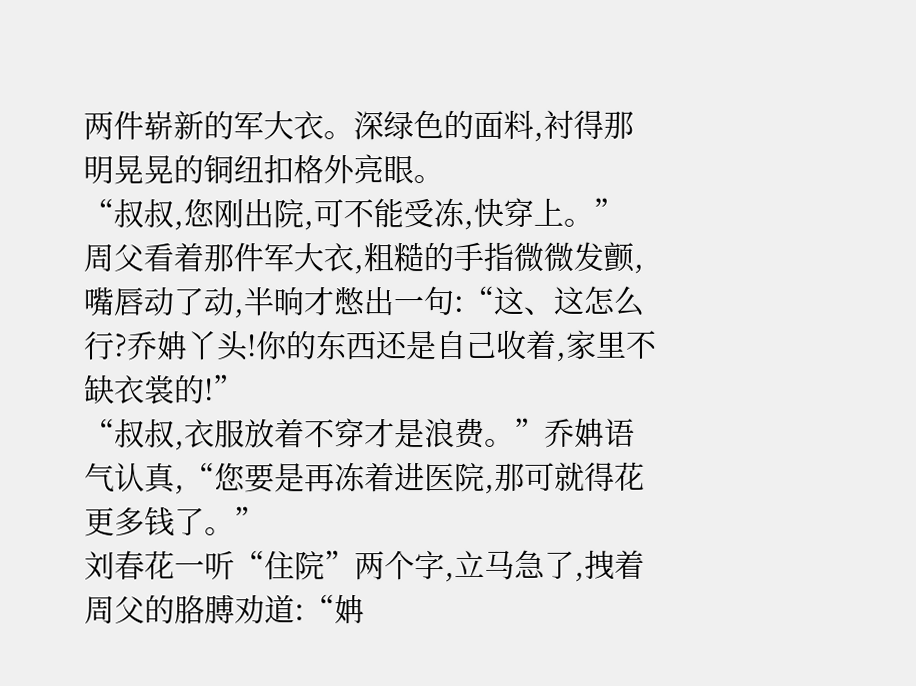两件崭新的军大衣。深绿色的面料,衬得那明晃晃的铜纽扣格外亮眼。
“叔叔,您刚出院,可不能受冻,快穿上。”
周父看着那件军大衣,粗糙的手指微微发颤,嘴唇动了动,半晌才憋出一句:“这、这怎么行?乔姌丫头!你的东西还是自己收着,家里不缺衣裳的!”
“叔叔,衣服放着不穿才是浪费。”乔姌语气认真,“您要是再冻着进医院,那可就得花更多钱了。”
刘春花一听“住院”两个字,立马急了,拽着周父的胳膊劝道:“姌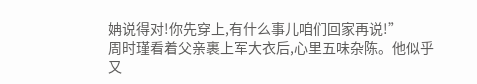姌说得对!你先穿上,有什么事儿咱们回家再说!”
周时瑾看着父亲裹上军大衣后,心里五味杂陈。他似乎又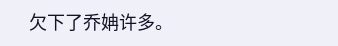欠下了乔姌许多。